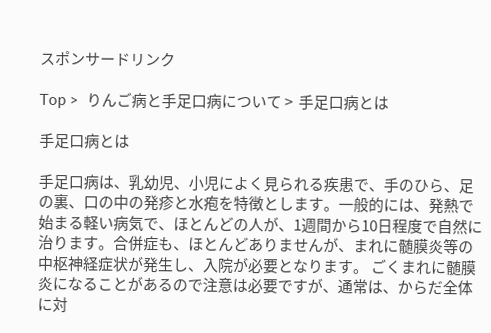スポンサードリンク

Top >  りんご病と手足口病について >  手足口病とは

手足口病とは

手足口病は、乳幼児、小児によく見られる疾患で、手のひら、足の裏、口の中の発疹と水疱を特徴とします。一般的には、発熱で始まる軽い病気で、ほとんどの人が、1週間から10日程度で自然に治ります。合併症も、ほとんどありませんが、まれに髄膜炎等の中枢神経症状が発生し、入院が必要となります。 ごくまれに髄膜炎になることがあるので注意は必要ですが、通常は、からだ全体に対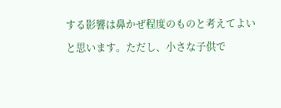する影響は鼻かぜ程度のものと考えてよいと思います。ただし、小さな子供で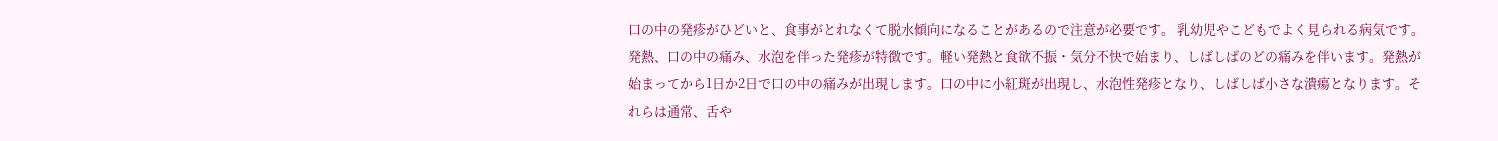口の中の発疹がひどいと、食事がとれなくて脱水傾向になることがあるので注意が必要です。 乳幼児やこどもでよく見られる病気です。発熱、口の中の痛み、水泡を伴った発疹が特徴です。軽い発熱と食欲不振・気分不快で始まり、しばしばのどの痛みを伴います。発熱が始まってから1日か2日で口の中の痛みが出現します。口の中に小紅斑が出現し、水泡性発疹となり、しばしば小さな潰瘍となります。それらは通常、舌や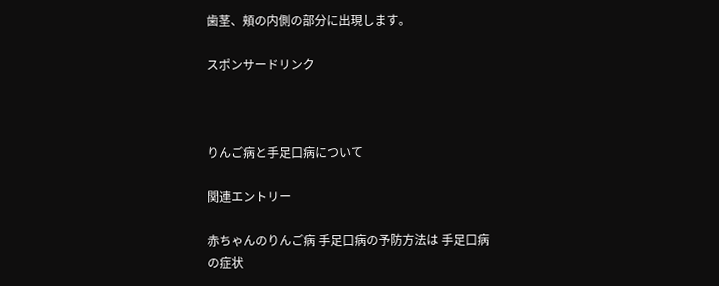歯茎、頬の内側の部分に出現します。

スポンサードリンク



りんご病と手足口病について

関連エントリー

赤ちゃんのりんご病 手足口病の予防方法は 手足口病の症状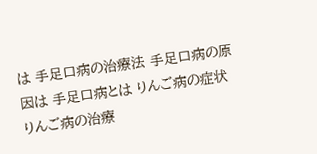は 手足口病の治療法 手足口病の原因は 手足口病とは りんご病の症状 りんご病の治療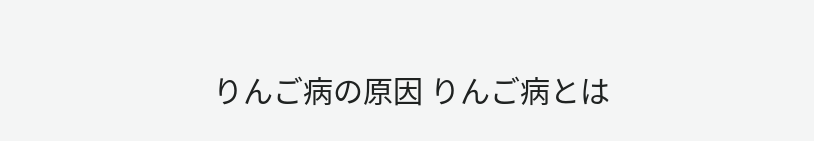りんご病の原因 りんご病とは